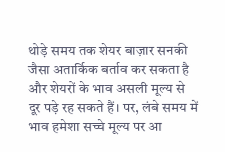थोड़े समय तक शेयर बाज़ार सनकी जैसा अतार्किक बर्ताव कर सकता है और शेयरों के भाव असली मूल्य से दूर पड़े रह सकते हैं। पर, लंबे समय में भाव हमेशा सच्चे मूल्य पर आ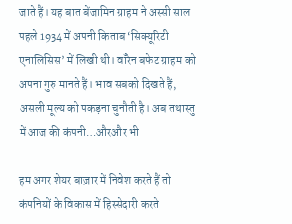जाते हैं। यह बात बेंजामिन ग्राहम ने अस्सी साल पहले 1934 में अपनी किताब ‘सिक्यूरिटी एनालिसिस’ में लिखी थी। वॉरेन बफेट ग्राहम को अपना गुरु मानते हैं। भाव सबको दिखते हैं, असली मूल्य को पकड़ना चुनौती है। अब तथास्तु में आज की कंपनी…औरऔर भी

हम अगर शेयर बाज़ार में निवेश करते हैं तो कंपनियों के विकास में हिस्सेदारी करते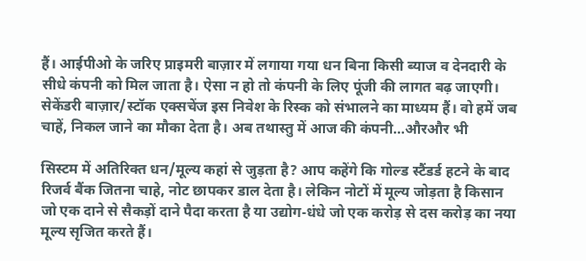हैं। आईपीओ के जरिए प्राइमरी बाज़ार में लगाया गया धन बिना किसी ब्याज व देनदारी के सीधे कंपनी को मिल जाता है। ऐसा न हो तो कंपनी के लिए पूंजी की लागत बढ़ जाएगी। सेकेंडरी बाज़ार/स्टॉक एक्सचेंज इस निवेश के रिस्क को संभालने का माध्यम हैं। वो हमें जब चाहें, निकल जाने का मौका देता है। अब तथास्तु में आज की कंपनी…औरऔर भी

सिस्टम में अतिरिक्त धन/मूल्य कहां से जुड़ता है? आप कहेंगे कि गोल्ड स्टैंडर्ड हटने के बाद रिजर्व बैंक जितना चाहे, नोट छापकर डाल देता है। लेकिन नोटों में मूल्य जोड़ता है किसान जो एक दाने से सैकड़ों दाने पैदा करता है या उद्योग-धंधे जो एक करोड़ से दस करोड़ का नया मूल्य सृजित करते हैं।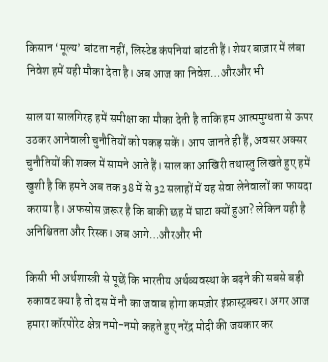किसान ‘मूल्य’ बांटता नहीं, लिस्टेड कंपनियां बांटती हैं। शेयर बाज़ार में लंबा निवेश हमें यही मौका देता है। अब आज का निवेश…औरऔर भी

साल या सालगिरह हमें समीक्षा का मौका देती है ताकि हम आत्ममुग्धता से ऊपर उठकर आनेवाली चुनौतियों को पकड़ सकें। आप जानते ही हैं, अवसर अक्सर चुनौतियों की शक्ल में सामने आते हैं। साल का आखिरी तथास्तु लिखते हुए हमें खुशी है कि हमने अब तक 38 में से 32 सलाहों में यह सेवा लेनेवालों का फायदा कराया है। अफसोस ज़रूर है कि बाकी छह में घाटा क्यों हुआ? लेकिन यही है अनिश्चितता और रिस्क। अब आगे…औरऔर भी

किसी भी अर्थशास्त्री से पूछें कि भारतीय अर्थव्यवस्था के बढ़ने की सबसे बड़ी रुकावट क्या है तो दस में नौ का जवाब होगा कमज़ोर इंफ्रास्ट्रक्चर। अगर आज हमारा कॉरपोरेट क्षेत्र नमो-नमो कहते हुए नरेंद्र मोदी की जयकार कर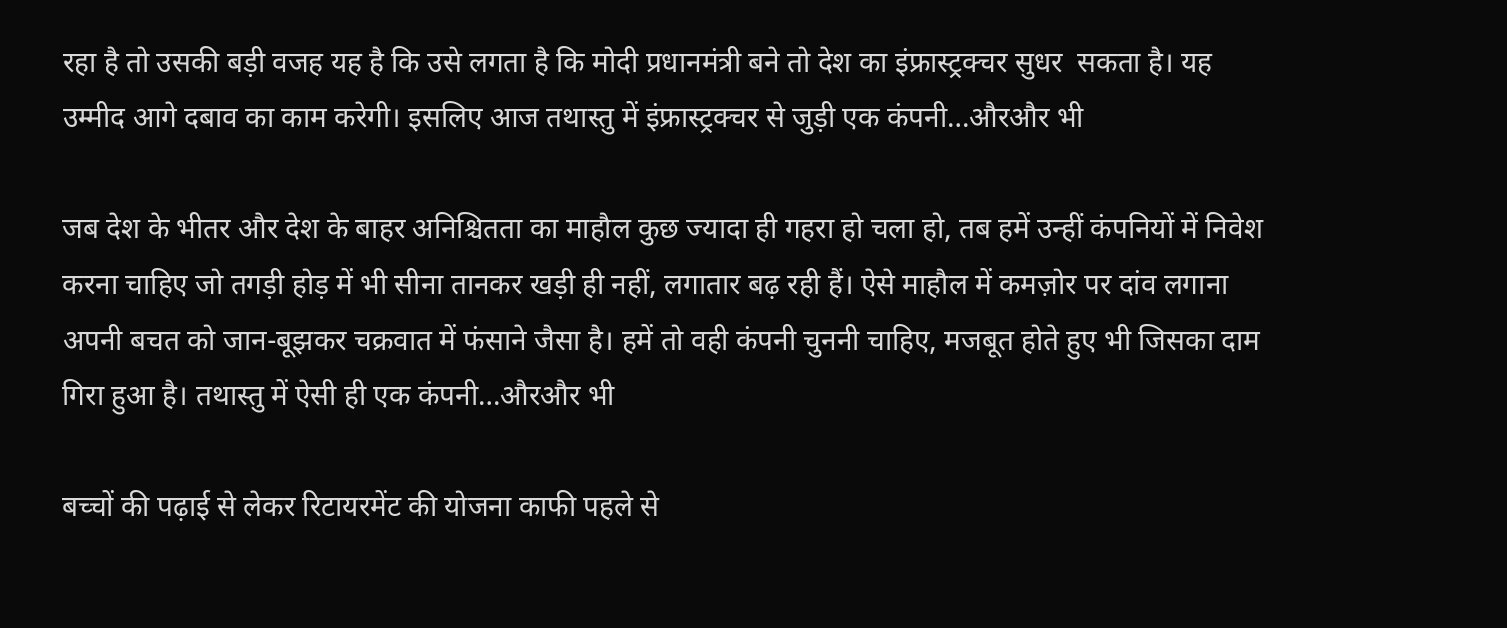रहा है तो उसकी बड़ी वजह यह है कि उसे लगता है कि मोदी प्रधानमंत्री बने तो देश का इंफ्रास्ट्रक्चर सुधर  सकता है। यह उम्मीद आगे दबाव का काम करेगी। इसलिए आज तथास्तु में इंफ्रास्ट्रक्चर से जुड़ी एक कंपनी…औरऔर भी

जब देश के भीतर और देश के बाहर अनिश्चितता का माहौल कुछ ज्यादा ही गहरा हो चला हो, तब हमें उन्हीं कंपनियों में निवेश करना चाहिए जो तगड़ी होड़ में भी सीना तानकर खड़ी ही नहीं, लगातार बढ़ रही हैं। ऐसे माहौल में कमज़ोर पर दांव लगाना अपनी बचत को जान-बूझकर चक्रवात में फंसाने जैसा है। हमें तो वही कंपनी चुननी चाहिए, मजबूत होते हुए भी जिसका दाम गिरा हुआ है। तथास्तु में ऐसी ही एक कंपनी…औरऔर भी

बच्चों की पढ़ाई से लेकर रिटायरमेंट की योजना काफी पहले से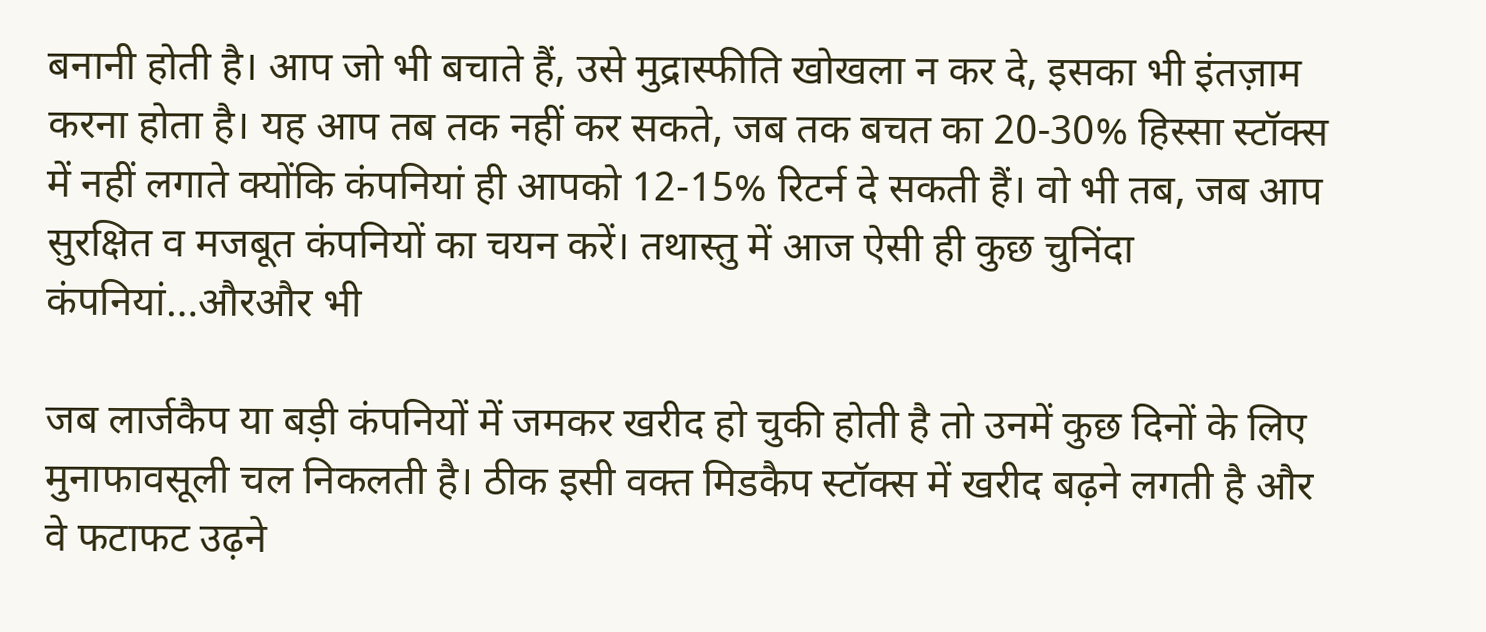बनानी होती है। आप जो भी बचाते हैं, उसे मुद्रास्फीति खोखला न कर दे, इसका भी इंतज़ाम करना होता है। यह आप तब तक नहीं कर सकते, जब तक बचत का 20-30% हिस्सा स्टॉक्स में नहीं लगाते क्योंकि कंपनियां ही आपको 12-15% रिटर्न दे सकती हैं। वो भी तब, जब आप सुरक्षित व मजबूत कंपनियों का चयन करें। तथास्तु में आज ऐसी ही कुछ चुनिंदा कंपनियां…औरऔर भी

जब लार्जकैप या बड़ी कंपनियों में जमकर खरीद हो चुकी होती है तो उनमें कुछ दिनों के लिए मुनाफावसूली चल निकलती है। ठीक इसी वक्त मिडकैप स्टॉक्स में खरीद बढ़ने लगती है और वे फटाफट उढ़ने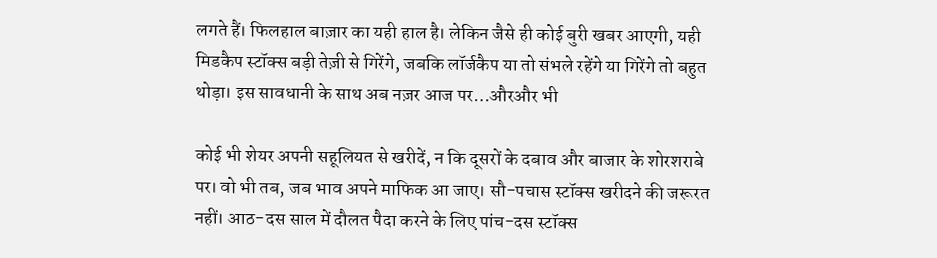लगते हैं। फिलहाल बाज़ार का यही हाल है। लेकिन जैसे ही कोई बुरी खबर आएगी, यही मिडकैप स्टॉक्स बड़ी तेज़ी से गिरेंगे, जबकि लॉर्जकैप या तो संभले रहेंगे या गिरेंगे तो बहुत थोड़ा। इस सावधानी के साथ अब नज़र आज पर…औरऔर भी

कोई भी शेयर अपनी सहूलियत से खरीदें, न कि दूसरों के दबाव और बाजार के शोरशराबे पर। वो भी तब, जब भाव अपने माफिक आ जाए। सौ-पचास स्टॉक्स खरीदने की जरूरत नहीं। आठ-दस साल में दौलत पैदा करने के लिए पांच-दस स्टॉक्स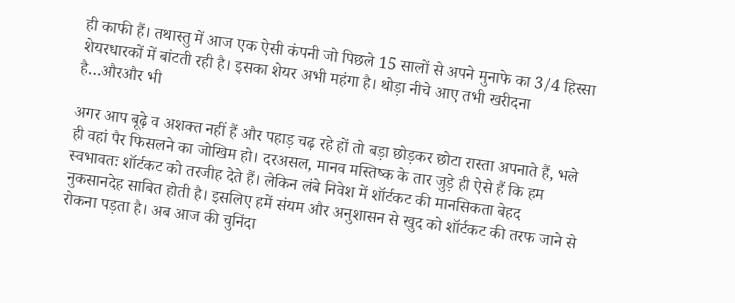ही काफी हैं। तथास्तु में आज एक ऐसी कंपनी जो पिछले 15 सालों से अपने मुनाफे का 3/4 हिस्सा शेयरधारकों में बांटती रही है। इसका शेयर अभी महंगा है। थोड़ा नीचे आए तभी खरीदना है…औरऔर भी

अगर आप बूढ़े व अशक्त नहीं हैं और पहाड़ चढ़ रहे हों तो बड़ा छोड़कर छोटा रास्ता अपनाते हैं, भले ही वहां पैर फिसलने का जोखिम हो। दरअसल, मानव मस्तिष्क के तार जुड़े ही ऐसे हैं कि हम स्वभावतः शॉर्टकट को तरजीह देते हैं। लेकिन लंबे निवेश में शॉर्टकट की मानसिकता बेहद नुकसानदेह साबित होती है। इसलिए हमें संयम और अनुशासन से खुद को शॉर्टकट की तरफ जाने से रोकना पड़ता है। अब आज की चुनिंदा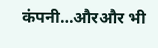कंपनी…औरऔर भी